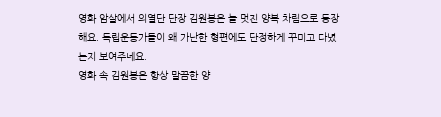영화 암살에서 의열단 단장 김원봉은 늘 멋진 양복 차림으로 등장해요. 독립운동가들이 왜 가난한 형편에도 단정하게 꾸미고 다녔는지 보여주네요.
영화 속 김원봉은 항상 말끔한 양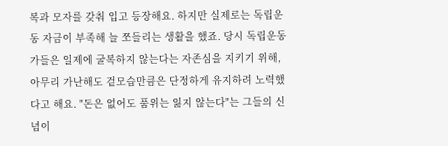복과 모자를 갖춰 입고 등장해요. 하지만 실제로는 독립운동 자금이 부족해 늘 쪼들리는 생활을 했죠. 당시 독립운동가들은 일제에 굴복하지 않는다는 자존심을 지키기 위해, 아무리 가난해도 겉모습만큼은 단정하게 유지하려 노력했다고 해요. "돈은 없어도 품위는 잃지 않는다"는 그들의 신념이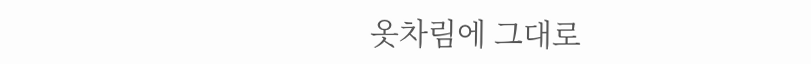옷차림에 그대로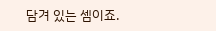담겨 있는 셈이죠.